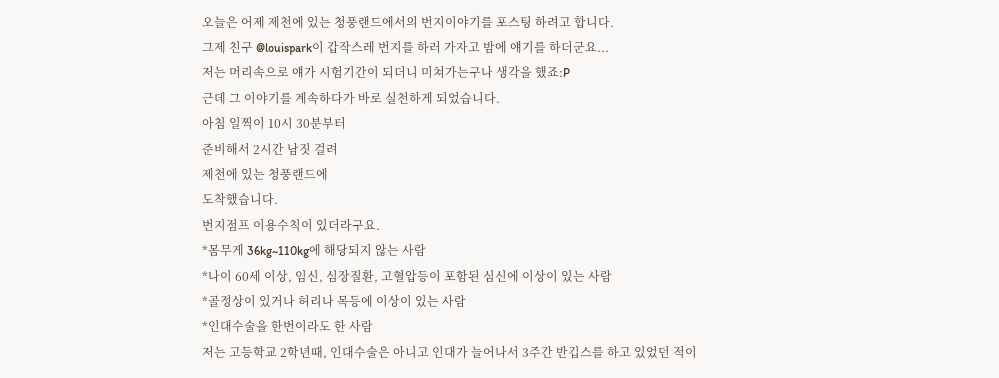오늘은 어제 제천에 있는 청풍랜드에서의 번지이야기를 포스팅 하려고 합니다.
그제 친구 @louispark이 갑작스레 번지를 하러 가자고 밤에 얘기를 하더군요...
저는 머리속으로 얘가 시험기간이 되더니 미쳐가는구나 생각을 했죠:P
근데 그 이야기를 계속하다가 바로 실천하게 되었습니다.
아침 일찍이 10시 30분부터
준비해서 2시간 남짓 걸려
제천에 있는 청풍랜드에
도착했습니다.
번지점프 이용수칙이 있더라구요.
*몸무게 36kg~110kg에 해당되지 않는 사람
*나이 60세 이상, 임신, 심장질환, 고혈압등이 포함된 심신에 이상이 있는 사람
*골정상이 있거나 허리나 목등에 이상이 있는 사람
*인대수술을 한번이라도 한 사람
저는 고등학교 2학년때, 인대수술은 아니고 인대가 늘어나서 3주간 반깁스를 하고 있었던 적이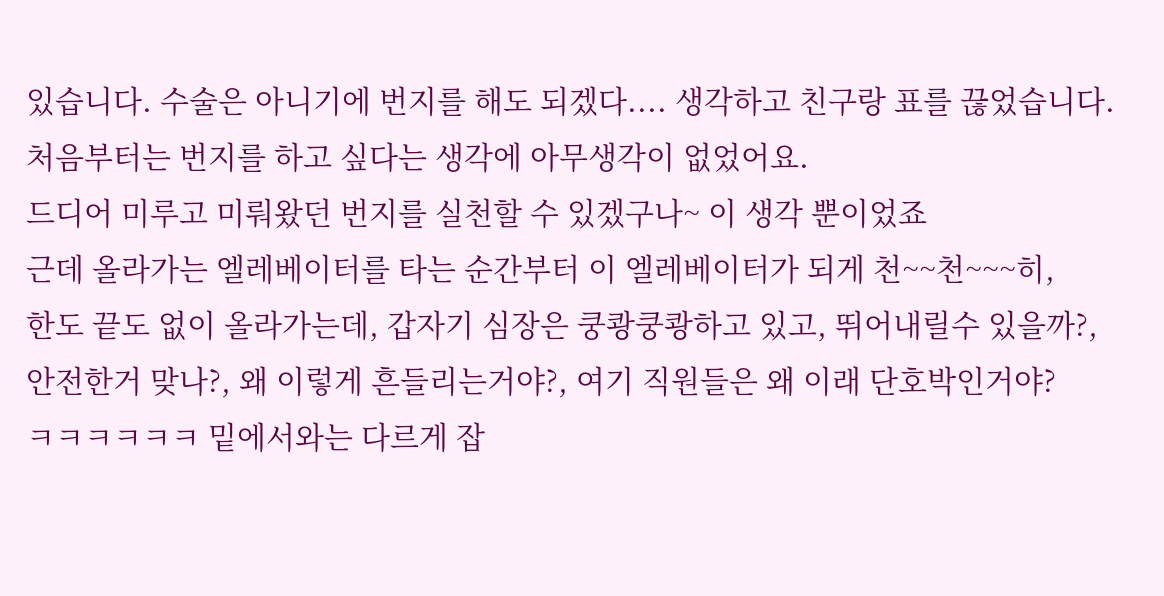있습니다. 수술은 아니기에 번지를 해도 되겠다.... 생각하고 친구랑 표를 끊었습니다.
처음부터는 번지를 하고 싶다는 생각에 아무생각이 없었어요.
드디어 미루고 미뤄왔던 번지를 실천할 수 있겠구나~ 이 생각 뿐이었죠
근데 올라가는 엘레베이터를 타는 순간부터 이 엘레베이터가 되게 천~~천~~~히,
한도 끝도 없이 올라가는데, 갑자기 심장은 쿵쾅쿵쾅하고 있고, 뛰어내릴수 있을까?,
안전한거 맞나?, 왜 이렇게 흔들리는거야?, 여기 직원들은 왜 이래 단호박인거야?
ㅋㅋㅋㅋㅋㅋ 밑에서와는 다르게 잡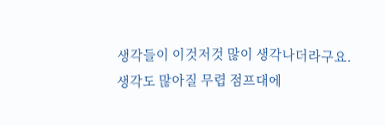생각들이 이것저것 많이 생각나더라구요.
생각도 많아질 무렵 점프대에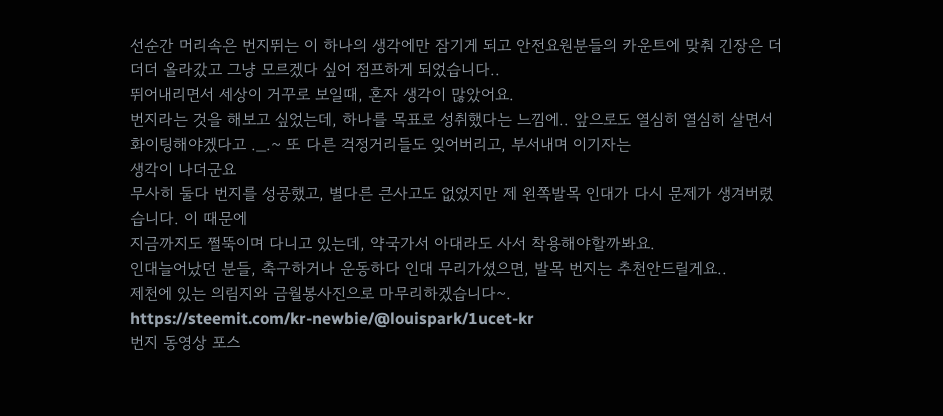선순간 머리속은 번지뛰는 이 하나의 생각에만 잠기게 되고 안전요원분들의 카운트에 맞춰 긴장은 더더더 올라갔고 그냥 모르겠다 싶어 점프하게 되었습니다..
뛰어내리면서 세상이 거꾸로 보일때, 혼자 생각이 많았어요.
번지라는 것을 해보고 싶었는데, 하나를 목표로 성취했다는 느낌에.. 앞으로도 열심히 열심히 살면서 화이팅해야겠다고 ._.~ 또 다른 걱정거리들도 잊어버리고, 부서내며 이기자는
생각이 나더군요
무사히 둘다 번지를 성공했고, 별다른 큰사고도 없었지만 제 왼쪽발목 인대가 다시 문제가 생겨버렸습니다. 이 때문에
지금까지도 쩔뚝이며 다니고 있는데, 약국가서 아대라도 사서 착용해야할까봐요.
인대늘어났던 분들, 축구하거나 운동하다 인대 무리가셨으면, 발목 번지는 추천안드릴게요..
제천에 있는 의림지와 금월봉사진으로 마무리하겠습니다~.
https://steemit.com/kr-newbie/@louispark/1ucet-kr
번지 동영상 포스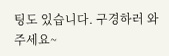팅도 있습니다. 구경하러 와주세요~